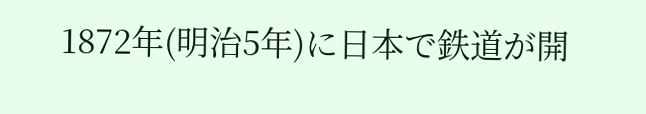1872年(明治5年)に日本で鉄道が開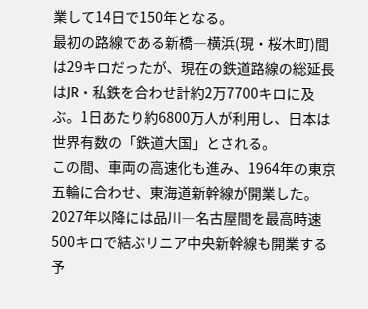業して14日で150年となる。
最初の路線である新橋―横浜(現・桜木町)間は29キロだったが、現在の鉄道路線の総延長はJR・私鉄を合わせ計約2万7700キロに及ぶ。1日あたり約6800万人が利用し、日本は世界有数の「鉄道大国」とされる。
この間、車両の高速化も進み、1964年の東京五輪に合わせ、東海道新幹線が開業した。2027年以降には品川―名古屋間を最高時速500キロで結ぶリニア中央新幹線も開業する予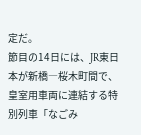定だ。
節目の14日には、JR東日本が新橋―桜木町間で、皇室用車両に連結する特別列車「なごみ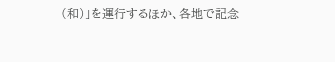(和)」を運行するほか、各地で記念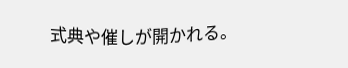式典や催しが開かれる。